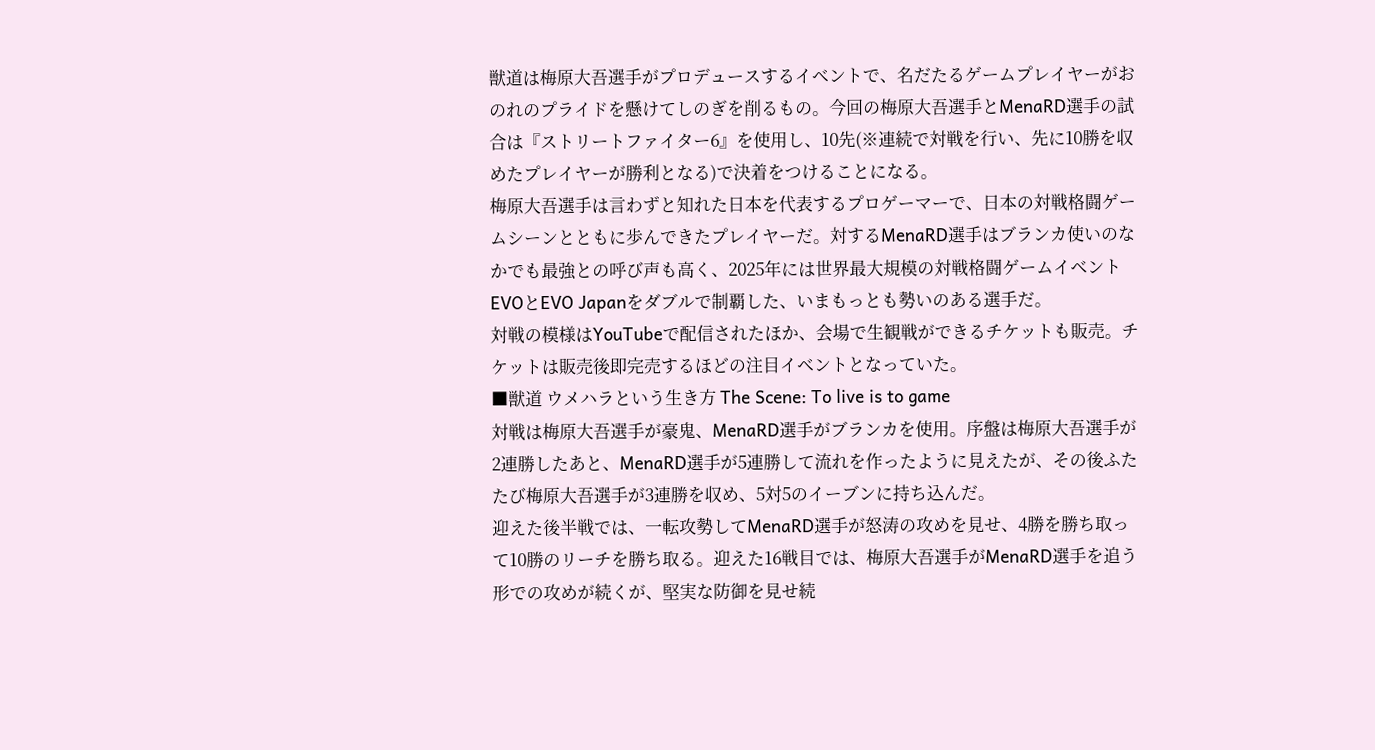獣道は梅原大吾選手がプロデュースするイベントで、名だたるゲームプレイヤーがおのれのプライドを懸けてしのぎを削るもの。今回の梅原大吾選手とMenaRD選手の試合は『ストリートファイター6』を使用し、10先(※連続で対戦を行い、先に10勝を収めたプレイヤーが勝利となる)で決着をつけることになる。
梅原大吾選手は言わずと知れた日本を代表するプロゲーマーで、日本の対戦格闘ゲームシーンとともに歩んできたプレイヤーだ。対するMenaRD選手はブランカ使いのなかでも最強との呼び声も高く、2025年には世界最大規模の対戦格闘ゲームイベントEVOとEVO Japanをダブルで制覇した、いまもっとも勢いのある選手だ。
対戦の模様はYouTubeで配信されたほか、会場で生観戦ができるチケットも販売。チケットは販売後即完売するほどの注目イベントとなっていた。
■獣道 ウメハラという生き方 The Scene: To live is to game
対戦は梅原大吾選手が豪鬼、MenaRD選手がブランカを使用。序盤は梅原大吾選手が2連勝したあと、MenaRD選手が5連勝して流れを作ったように見えたが、その後ふたたび梅原大吾選手が3連勝を収め、5対5のイーブンに持ち込んだ。
迎えた後半戦では、一転攻勢してMenaRD選手が怒涛の攻めを見せ、4勝を勝ち取って10勝のリーチを勝ち取る。迎えた16戦目では、梅原大吾選手がMenaRD選手を追う形での攻めが続くが、堅実な防御を見せ続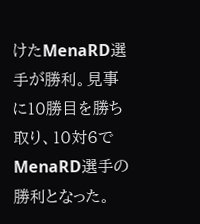けたMenaRD選手が勝利。見事に10勝目を勝ち取り、10対6でMenaRD選手の勝利となった。